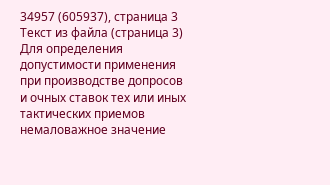34957 (605937), страница 3
Текст из файла (страница 3)
Для определения допустимости применения при производстве допросов и очных ставок тех или иных тактических приемов немаловажное значение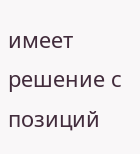имеет решение с позиций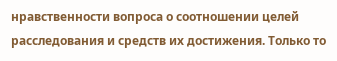нравственности вопроса о соотношении целей расследования и средств их достижения. Только то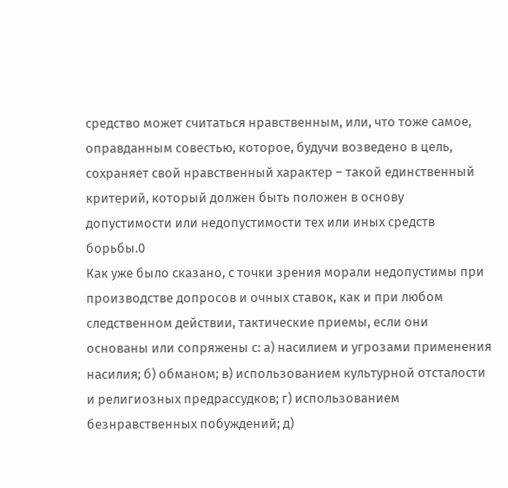средство может считаться нравственным, или, что тоже самое, оправданным совестью, которое, будучи возведено в цель, сохраняет свой нравственный характер – такой единственный критерий, который должен быть положен в основу допустимости или недопустимости тех или иных средств борьбы.0
Как уже было сказано, с точки зрения морали недопустимы при производстве допросов и очных ставок, как и при любом следственном действии, тактические приемы, если они основаны или сопряжены с: а) насилием и угрозами применения насилия; б) обманом; в) использованием культурной отсталости и религиозных предрассудков; г) использованием безнравственных побуждений; д)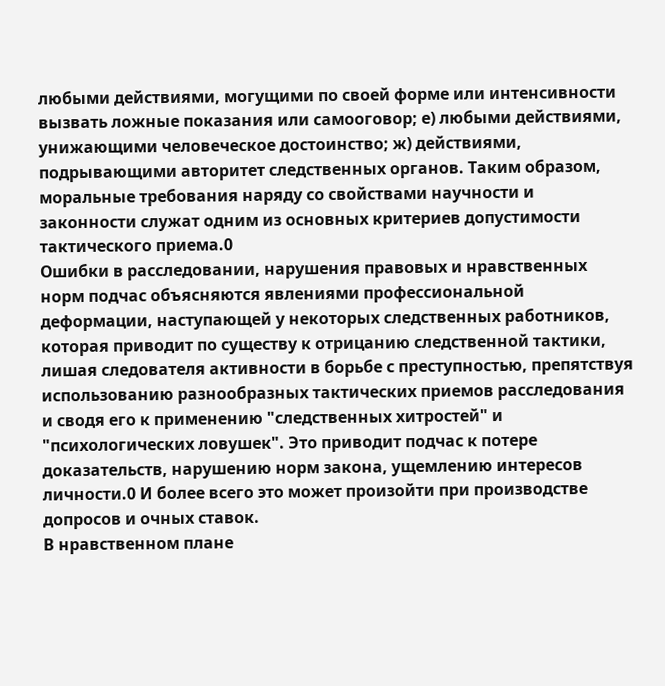любыми действиями, могущими по своей форме или интенсивности вызвать ложные показания или самооговор; е) любыми действиями, унижающими человеческое достоинство; ж) действиями, подрывающими авторитет следственных органов. Таким образом, моральные требования наряду со свойствами научности и законности служат одним из основных критериев допустимости тактического приема.0
Ошибки в расследовании, нарушения правовых и нравственных норм подчас объясняются явлениями профессиональной деформации, наступающей у некоторых следственных работников, которая приводит по существу к отрицанию следственной тактики, лишая следователя активности в борьбе с преступностью, препятствуя использованию разнообразных тактических приемов расследования и сводя его к применению "следственных хитростей" и "психологических ловушек". Это приводит подчас к потере доказательств, нарушению норм закона, ущемлению интересов личности.0 И более всего это может произойти при производстве допросов и очных ставок.
В нравственном плане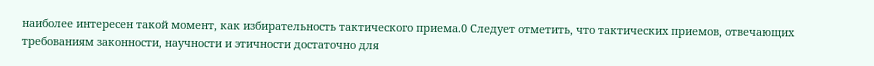наиболее интересен такой момент, как избирательность тактического приема.0 Следует отметить, что тактических приемов, отвечающих требованиям законности, научности и этичности достаточно для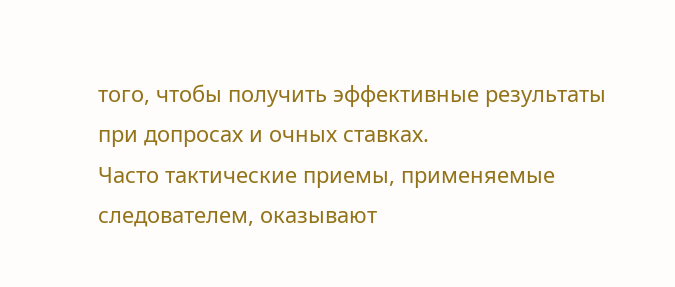того, чтобы получить эффективные результаты при допросах и очных ставках.
Часто тактические приемы, применяемые следователем, оказывают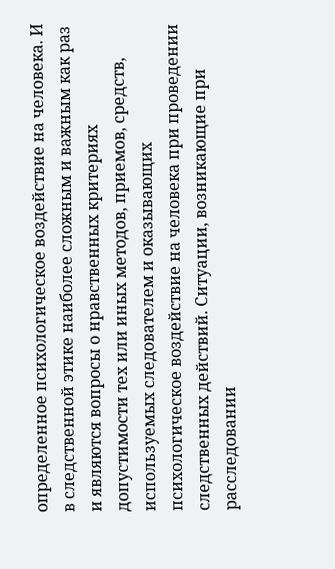определенное психологическое воздействие на человека. И в следственной этике наиболее сложным и важным как раз и являются вопросы о нравственных критериях допустимости тех или иных методов, приемов, средств, используемых следователем и оказывающих психологическое воздействие на человека при проведении следственных действий. Ситуации, возникающие при расследовании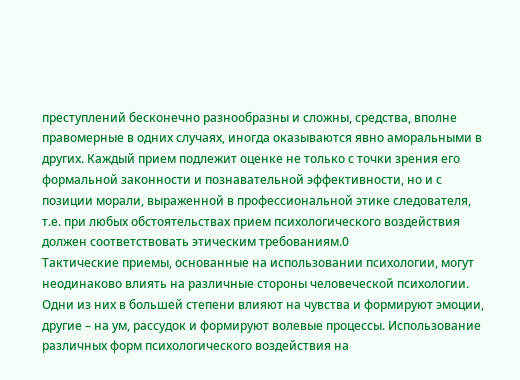преступлений бесконечно разнообразны и сложны, средства, вполне правомерные в одних случаях, иногда оказываются явно аморальными в других. Каждый прием подлежит оценке не только с точки зрения его формальной законности и познавательной эффективности, но и с позиции морали, выраженной в профессиональной этике следователя, т.е. при любых обстоятельствах прием психологического воздействия должен соответствовать этическим требованиям.0
Тактические приемы, основанные на использовании психологии, могут неодинаково влиять на различные стороны человеческой психологии. Одни из них в большей степени влияют на чувства и формируют эмоции, другие – на ум, рассудок и формируют волевые процессы. Использование различных форм психологического воздействия на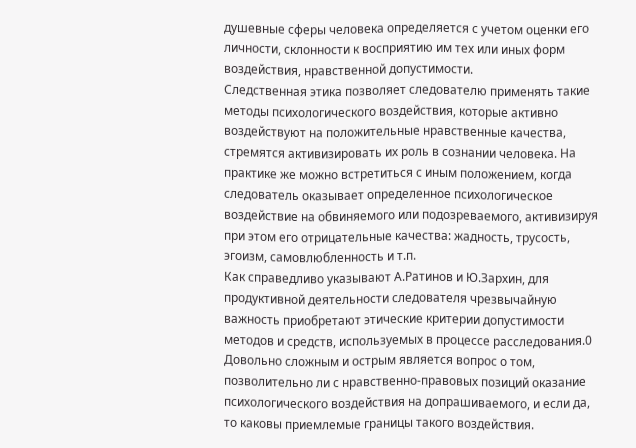душевные сферы человека определяется с учетом оценки его личности, склонности к восприятию им тех или иных форм воздействия, нравственной допустимости.
Следственная этика позволяет следователю применять такие методы психологического воздействия, которые активно воздействуют на положительные нравственные качества, стремятся активизировать их роль в сознании человека. На практике же можно встретиться с иным положением, когда следователь оказывает определенное психологическое воздействие на обвиняемого или подозреваемого, активизируя при этом его отрицательные качества: жадность, трусость, эгоизм, самовлюбленность и т.п.
Как справедливо указывают А.Ратинов и Ю.Зархин, для продуктивной деятельности следователя чрезвычайную важность приобретают этические критерии допустимости методов и средств, используемых в процессе расследования.0
Довольно сложным и острым является вопрос о том, позволительно ли с нравственно-правовых позиций оказание психологического воздействия на допрашиваемого, и если да, то каковы приемлемые границы такого воздействия.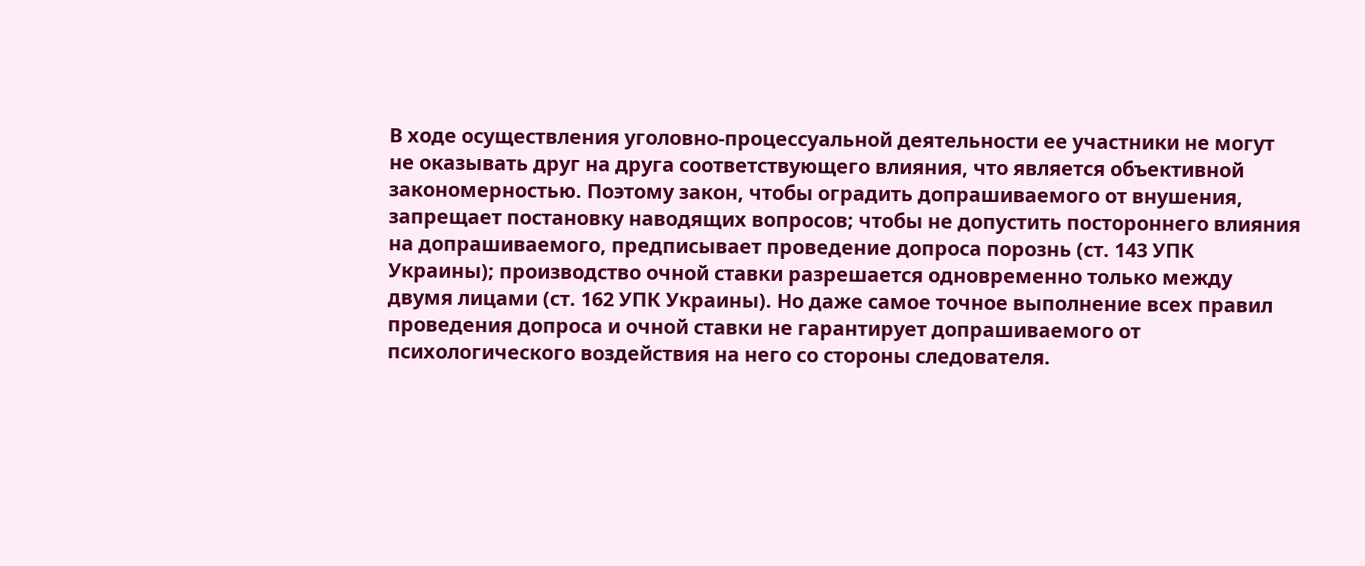В ходе осуществления уголовно-процессуальной деятельности ее участники не могут не оказывать друг на друга соответствующего влияния, что является объективной закономерностью. Поэтому закон, чтобы оградить допрашиваемого от внушения, запрещает постановку наводящих вопросов; чтобы не допустить постороннего влияния на допрашиваемого, предписывает проведение допроса порознь (ст. 143 УПК Украины); производство очной ставки разрешается одновременно только между двумя лицами (ст. 162 УПК Украины). Но даже самое точное выполнение всех правил проведения допроса и очной ставки не гарантирует допрашиваемого от психологического воздействия на него со стороны следователя.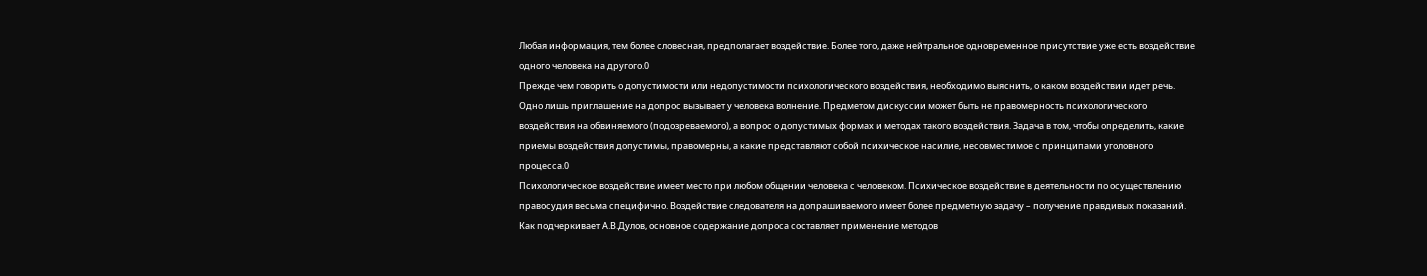Любая информация, тем более словесная, предполагает воздействие. Более того, даже нейтральное одновременное присутствие уже есть воздействие одного человека на другого.0
Прежде чем говорить о допустимости или недопустимости психологического воздействия, необходимо выяснить, о каком воздействии идет речь. Одно лишь приглашение на допрос вызывает у человека волнение. Предметом дискуссии может быть не правомерность психологического воздействия на обвиняемого (подозреваемого), а вопрос о допустимых формах и методах такого воздействия. Задача в том, чтобы определить, какие приемы воздействия допустимы, правомерны, а какие представляют собой психическое насилие, несовместимое с принципами уголовного процесса.0
Психологическое воздействие имеет место при любом общении человека с человеком. Психическое воздействие в деятельности по осуществлению правосудия весьма специфично. Воздействие следователя на допрашиваемого имеет более предметную задачу – получение правдивых показаний. Как подчеркивает А.В.Дулов, основное содержание допроса составляет применение методов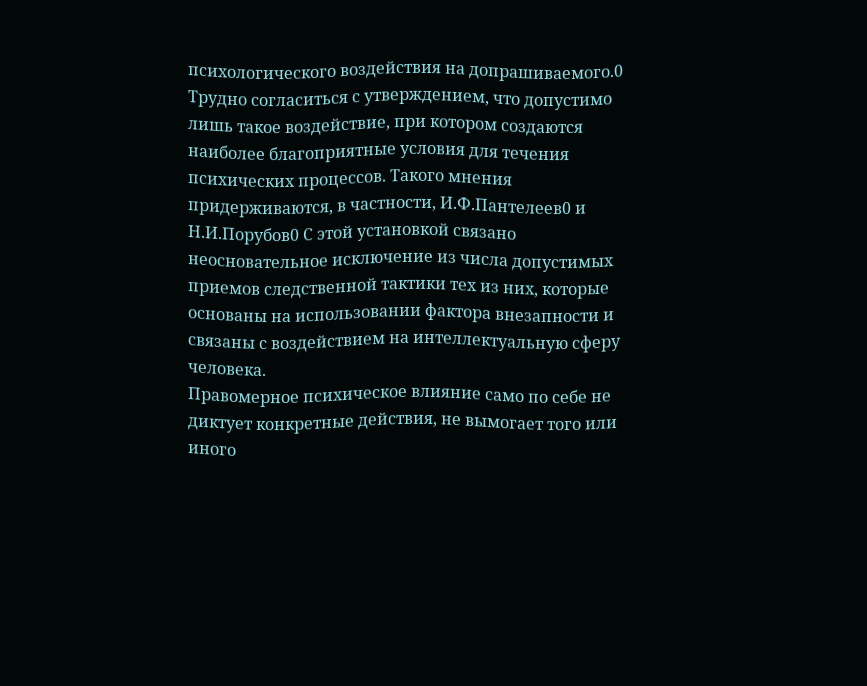психологического воздействия на допрашиваемого.0
Трудно согласиться с утверждением, что допустимо лишь такое воздействие, при котором создаются наиболее благоприятные условия для течения психических процессов. Такого мнения придерживаются, в частности, И.Ф.Пантелеев0 и Н.И.Порубов0 С этой установкой связано неосновательное исключение из числа допустимых приемов следственной тактики тех из них, которые основаны на использовании фактора внезапности и связаны с воздействием на интеллектуальную сферу человека.
Правомерное психическое влияние само по себе не диктует конкретные действия, не вымогает того или иного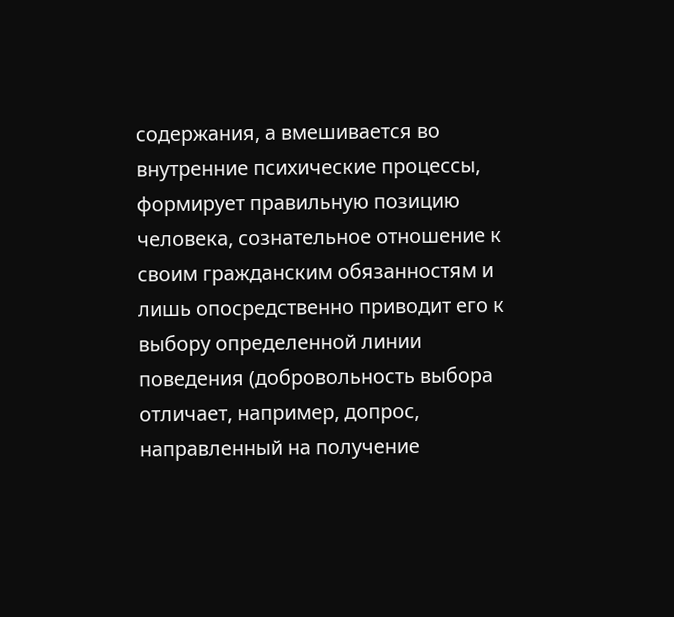содержания, а вмешивается во внутренние психические процессы, формирует правильную позицию человека, сознательное отношение к своим гражданским обязанностям и лишь опосредственно приводит его к выбору определенной линии поведения (добровольность выбора отличает, например, допрос, направленный на получение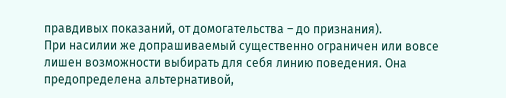правдивых показаний, от домогательства – до признания).
При насилии же допрашиваемый существенно ограничен или вовсе лишен возможности выбирать для себя линию поведения. Она предопределена альтернативой,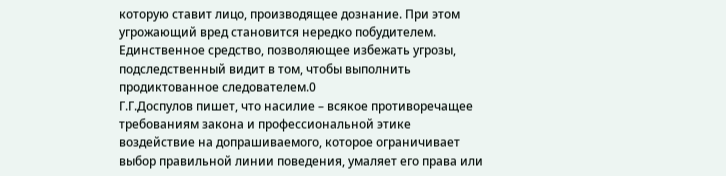которую ставит лицо, производящее дознание. При этом угрожающий вред становится нередко побудителем. Единственное средство, позволяющее избежать угрозы, подследственный видит в том, чтобы выполнить продиктованное следователем.0
Г.Г.Доспулов пишет, что насилие – всякое противоречащее требованиям закона и профессиональной этике воздействие на допрашиваемого, которое ограничивает выбор правильной линии поведения, умаляет его права или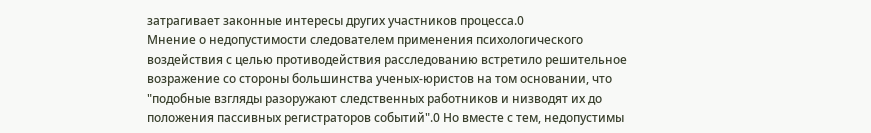затрагивает законные интересы других участников процесса.0
Мнение о недопустимости следователем применения психологического воздействия с целью противодействия расследованию встретило решительное возражение со стороны большинства ученых-юристов на том основании, что "подобные взгляды разоружают следственных работников и низводят их до положения пассивных регистраторов событий".0 Но вместе с тем, недопустимы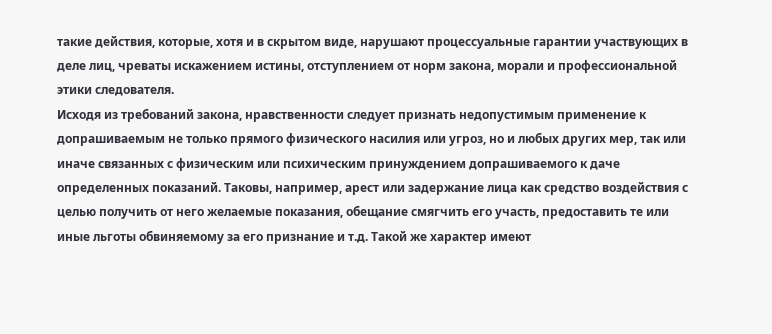такие действия, которые, хотя и в скрытом виде, нарушают процессуальные гарантии участвующих в деле лиц, чреваты искажением истины, отступлением от норм закона, морали и профессиональной этики следователя.
Исходя из требований закона, нравственности следует признать недопустимым применение к допрашиваемым не только прямого физического насилия или угроз, но и любых других мер, так или иначе связанных с физическим или психическим принуждением допрашиваемого к даче определенных показаний. Таковы, например, арест или задержание лица как средство воздействия с целью получить от него желаемые показания, обещание смягчить его участь, предоставить те или иные льготы обвиняемому за его признание и т.д. Такой же характер имеют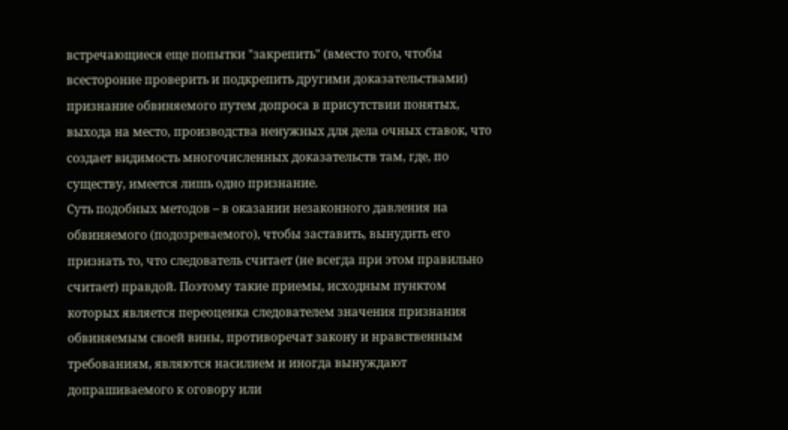встречающиеся еще попытки "закрепить" (вместо того, чтобы всесторонне проверить и подкрепить другими доказательствами) признание обвиняемого путем допроса в присутствии понятых, выхода на место, производства ненужных для дела очных ставок, что создает видимость многочисленных доказательств там, где, по существу, имеется лишь одно признание.
Суть подобных методов – в оказании незаконного давления на обвиняемого (подозреваемого), чтобы заставить, вынудить его признать то, что следователь считает (не всегда при этом правильно считает) правдой. Поэтому такие приемы, исходным пунктом которых является переоценка следователем значения признания обвиняемым своей вины, противоречат закону и нравственным требованиям, являются насилием и иногда вынуждают допрашиваемого к оговору или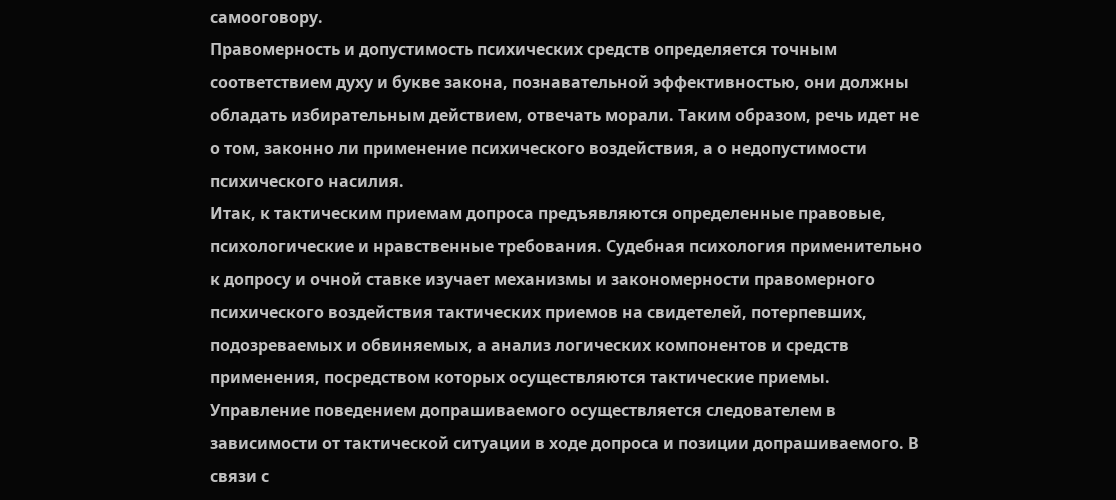самооговору.
Правомерность и допустимость психических средств определяется точным соответствием духу и букве закона, познавательной эффективностью, они должны обладать избирательным действием, отвечать морали. Таким образом, речь идет не о том, законно ли применение психического воздействия, а о недопустимости психического насилия.
Итак, к тактическим приемам допроса предъявляются определенные правовые, психологические и нравственные требования. Судебная психология применительно к допросу и очной ставке изучает механизмы и закономерности правомерного психического воздействия тактических приемов на свидетелей, потерпевших, подозреваемых и обвиняемых, а анализ логических компонентов и средств применения, посредством которых осуществляются тактические приемы.
Управление поведением допрашиваемого осуществляется следователем в зависимости от тактической ситуации в ходе допроса и позиции допрашиваемого. В связи с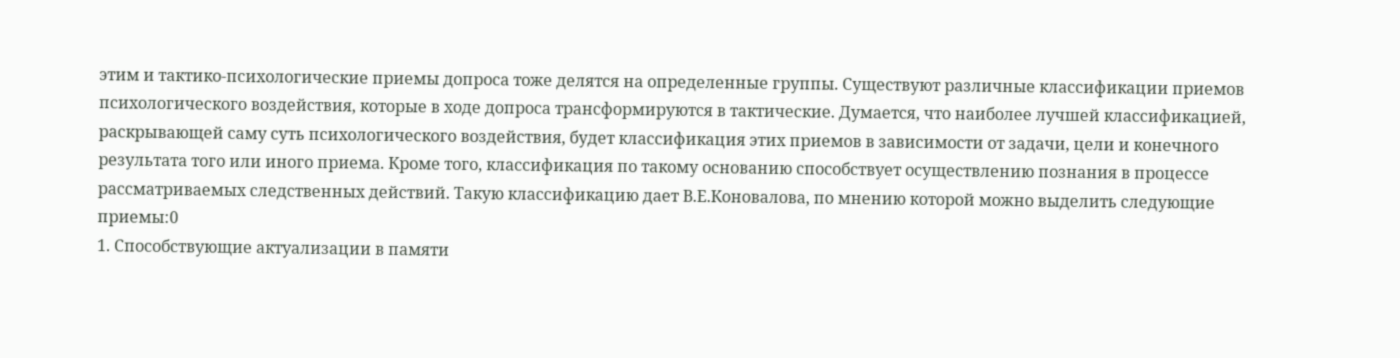этим и тактико-психологические приемы допроса тоже делятся на определенные группы. Существуют различные классификации приемов психологического воздействия, которые в ходе допроса трансформируются в тактические. Думается, что наиболее лучшей классификацией, раскрывающей саму суть психологического воздействия, будет классификация этих приемов в зависимости от задачи, цели и конечного результата того или иного приема. Кроме того, классификация по такому основанию способствует осуществлению познания в процессе рассматриваемых следственных действий. Такую классификацию дает В.Е.Коновалова, по мнению которой можно выделить следующие приемы:0
1. Способствующие актуализации в памяти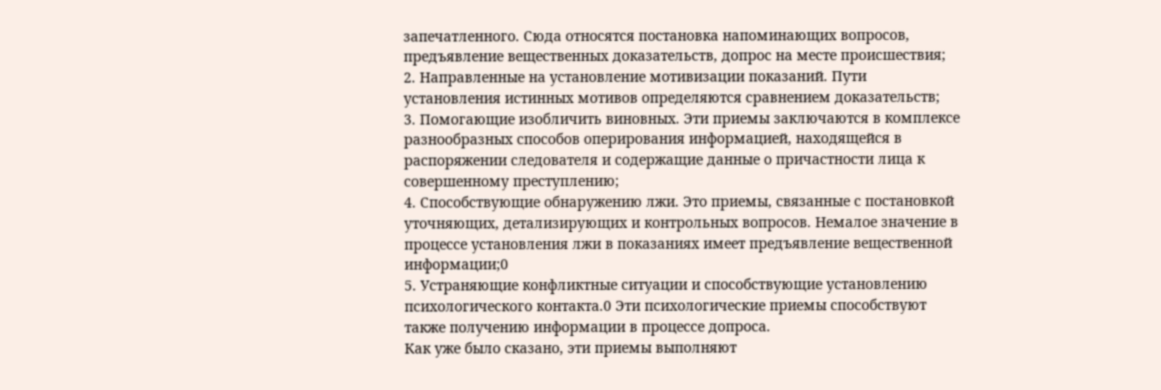запечатленного. Сюда относятся постановка напоминающих вопросов, предъявление вещественных доказательств, допрос на месте происшествия;
2. Направленные на установление мотивизации показаний. Пути установления истинных мотивов определяются сравнением доказательств;
3. Помогающие изобличить виновных. Эти приемы заключаются в комплексе разнообразных способов оперирования информацией, находящейся в распоряжении следователя и содержащие данные о причастности лица к совершенному преступлению;
4. Способствующие обнаружению лжи. Это приемы, связанные с постановкой уточняющих, детализирующих и контрольных вопросов. Немалое значение в процессе установления лжи в показаниях имеет предъявление вещественной информации;0
5. Устраняющие конфликтные ситуации и способствующие установлению психологического контакта.0 Эти психологические приемы способствуют также получению информации в процессе допроса.
Как уже было сказано, эти приемы выполняют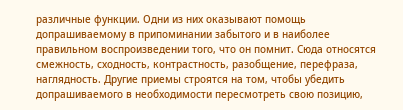различные функции. Одни из них оказывают помощь допрашиваемому в припоминании забытого и в наиболее правильном воспроизведении того, что он помнит. Сюда относятся смежность, сходность, контрастность, разобщение, перефраза, наглядность. Другие приемы строятся на том, чтобы убедить допрашиваемого в необходимости пересмотреть свою позицию,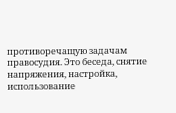противоречащую задачам правосудия. Это беседа, снятие напряжения, настройка, использование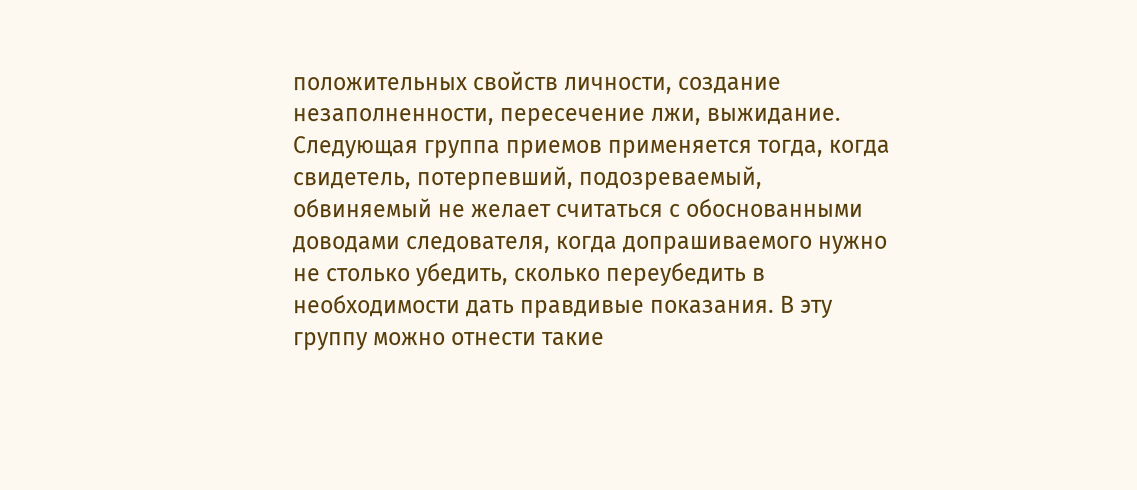положительных свойств личности, создание незаполненности, пересечение лжи, выжидание. Следующая группа приемов применяется тогда, когда свидетель, потерпевший, подозреваемый, обвиняемый не желает считаться с обоснованными доводами следователя, когда допрашиваемого нужно не столько убедить, сколько переубедить в необходимости дать правдивые показания. В эту группу можно отнести такие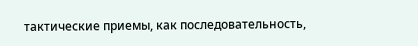тактические приемы, как последовательность,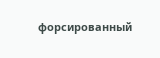форсированный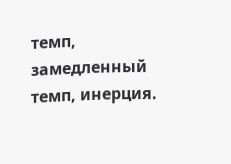темп, замедленный темп, инерция.